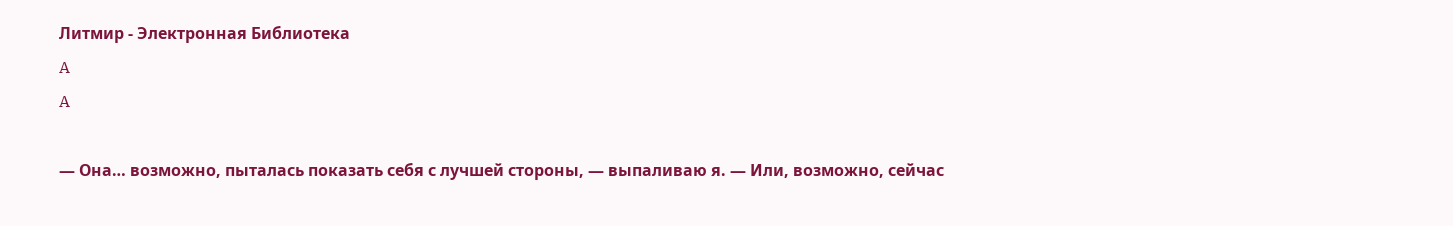Литмир - Электронная Библиотека
A
A

— Она… возможно, пыталась показать себя с лучшей стороны, — выпаливаю я. — Или, возможно, сейчас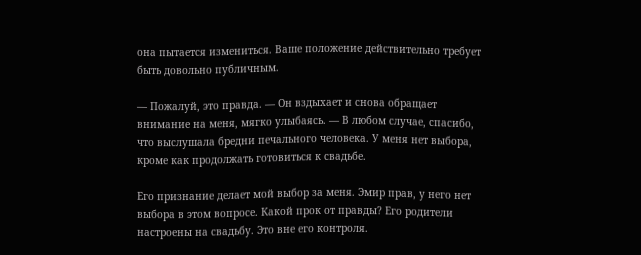она пытается измениться. Ваше положение действительно требует быть довольно публичным.

— Пожалуй, это правда. — Он вздыхает и снова обращает внимание на меня, мягко улыбаясь. — В любом случае, спасибо, что выслушала бредни печального человека. У меня нет выбора, кроме как продолжать готовиться к свадьбе.

Его признание делает мой выбор за меня. Эмир прав, у него нет выбора в этом вопросе. Какой прок от правды? Его родители настроены на свадьбу. Это вне его контроля.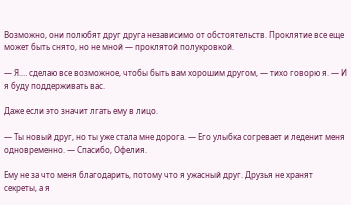Возможно, они полюбят друг друга независимо от обстоятельств. Проклятие все еще может быть снято, но не мной — проклятой полукровкой.

— Я.… сделаю все возможное, чтобы быть вам хорошим другом, — тихо говорю я. — И я буду поддерживать вас.

Даже если это значит лгать ему в лицо.

— Ты новый друг, но ты уже стала мне дорога. — Его улыбка согревает и леденит меня одновременно. — Спасибо, Офелия.

Ему не за что меня благодарить, потому что я ужасный друг. Друзья не хранят секреты, а я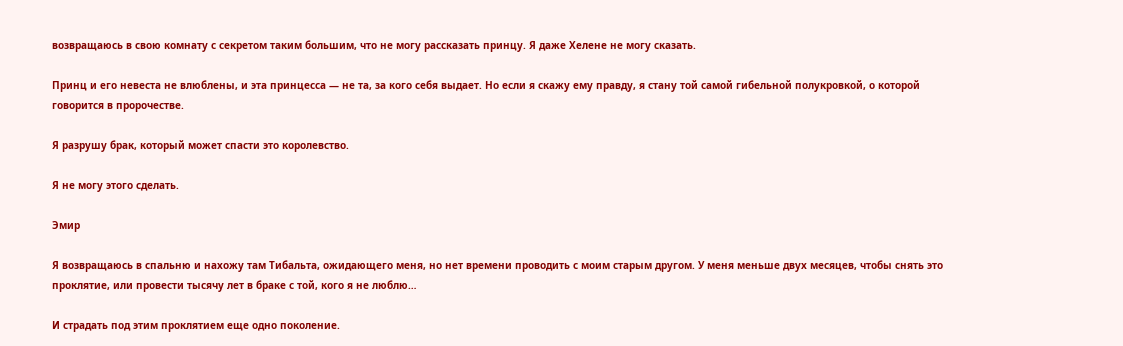возвращаюсь в свою комнату с секретом таким большим, что не могу рассказать принцу. Я даже Хелене не могу сказать.

Принц и его невеста не влюблены, и эта принцесса — не та, за кого себя выдает. Но если я скажу ему правду, я стану той самой гибельной полукровкой, о которой говорится в пророчестве.

Я разрушу брак, который может спасти это королевство.

Я не могу этого сделать.

Эмир

Я возвращаюсь в спальню и нахожу там Тибальта, ожидающего меня, но нет времени проводить с моим старым другом. У меня меньше двух месяцев, чтобы снять это проклятие, или провести тысячу лет в браке с той, кого я не люблю…

И страдать под этим проклятием еще одно поколение.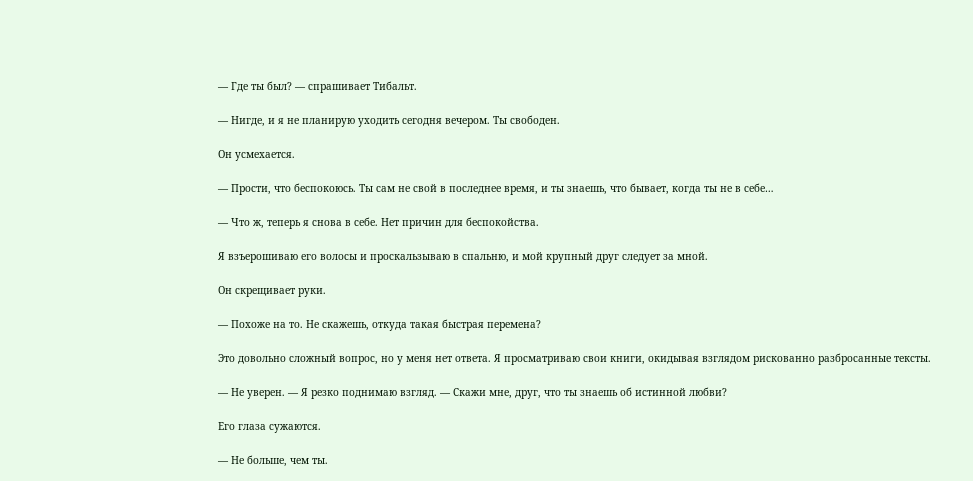— Где ты был? — спрашивает Тибальт.

— Нигде, и я не планирую уходить сегодня вечером. Ты свободен.

Он усмехается.

— Прости, что беспокоюсь. Ты сам не свой в последнее время, и ты знаешь, что бывает, когда ты не в себе…

— Что ж, теперь я снова в себе. Нет причин для беспокойства.

Я взъерошиваю его волосы и проскальзываю в спальню, и мой крупный друг следует за мной.

Он скрещивает руки.

— Похоже на то. Не скажешь, откуда такая быстрая перемена?

Это довольно сложный вопрос, но у меня нет ответа. Я просматриваю свои книги, окидывая взглядом рискованно разбросанные тексты.

— Не уверен. — Я резко поднимаю взгляд. — Скажи мне, друг, что ты знаешь об истинной любви?

Его глаза сужаются.

— Не больше, чем ты.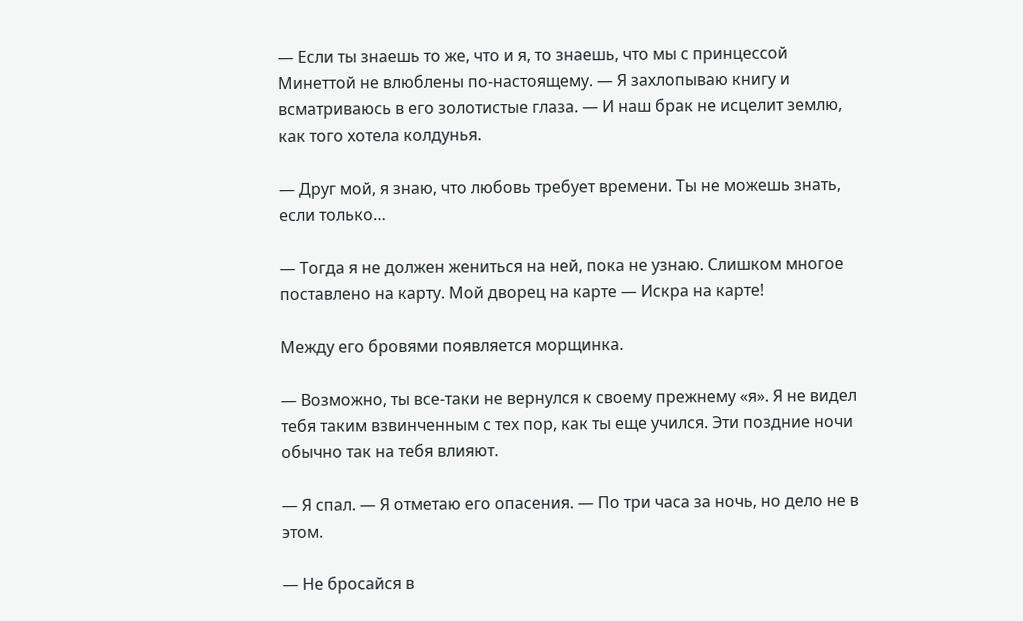— Если ты знаешь то же, что и я, то знаешь, что мы с принцессой Минеттой не влюблены по-настоящему. — Я захлопываю книгу и всматриваюсь в его золотистые глаза. — И наш брак не исцелит землю, как того хотела колдунья.

— Друг мой, я знаю, что любовь требует времени. Ты не можешь знать, если только…

— Тогда я не должен жениться на ней, пока не узнаю. Слишком многое поставлено на карту. Мой дворец на карте — Искра на карте!

Между его бровями появляется морщинка.

— Возможно, ты все-таки не вернулся к своему прежнему «я». Я не видел тебя таким взвинченным с тех пор, как ты еще учился. Эти поздние ночи обычно так на тебя влияют.

— Я спал. — Я отметаю его опасения. — По три часа за ночь, но дело не в этом.

— Не бросайся в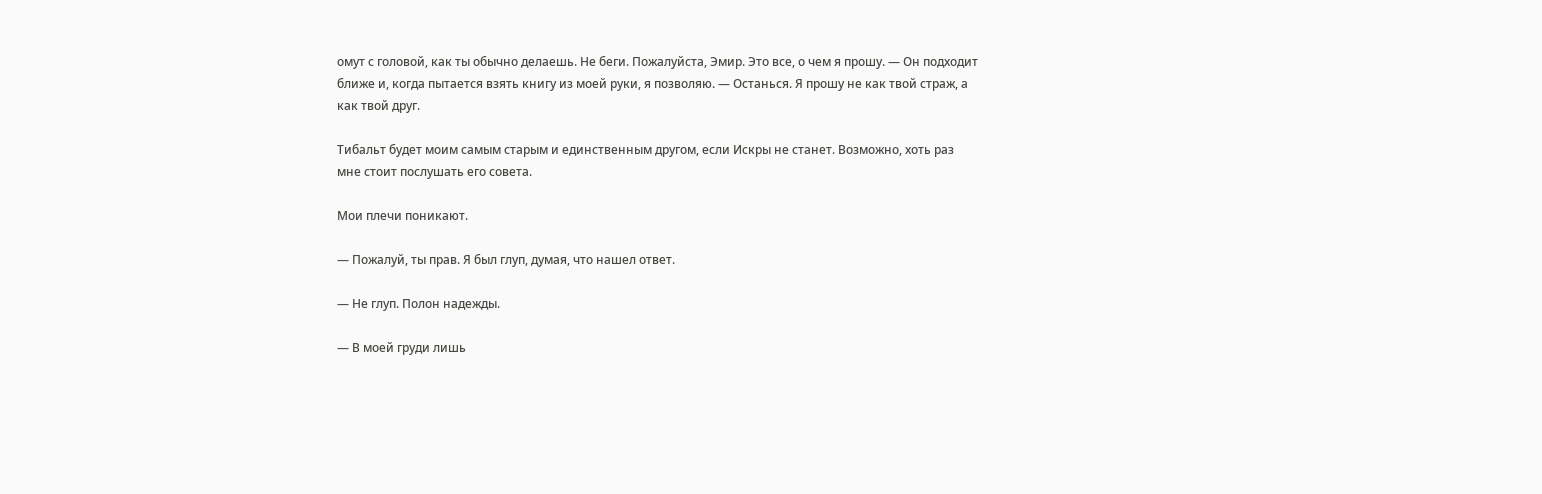омут с головой, как ты обычно делаешь. Не беги. Пожалуйста, Эмир. Это все, о чем я прошу. — Он подходит ближе и, когда пытается взять книгу из моей руки, я позволяю. — Останься. Я прошу не как твой страж, а как твой друг.

Тибальт будет моим самым старым и единственным другом, если Искры не станет. Возможно, хоть раз мне стоит послушать его совета.

Мои плечи поникают.

— Пожалуй, ты прав. Я был глуп, думая, что нашел ответ.

— Не глуп. Полон надежды.

— В моей груди лишь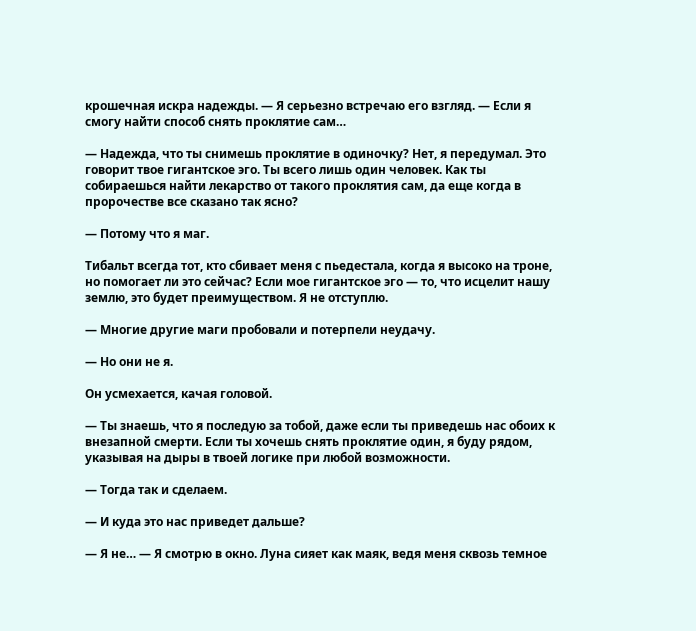крошечная искра надежды. — Я серьезно встречаю его взгляд. — Если я смогу найти способ снять проклятие сам…

— Надежда, что ты снимешь проклятие в одиночку? Нет, я передумал. Это говорит твое гигантское эго. Ты всего лишь один человек. Как ты собираешься найти лекарство от такого проклятия сам, да еще когда в пророчестве все сказано так ясно?

— Потому что я маг.

Тибальт всегда тот, кто сбивает меня с пьедестала, когда я высоко на троне, но помогает ли это сейчас? Если мое гигантское эго — то, что исцелит нашу землю, это будет преимуществом. Я не отступлю.

— Многие другие маги пробовали и потерпели неудачу.

— Но они не я.

Он усмехается, качая головой.

— Ты знаешь, что я последую за тобой, даже если ты приведешь нас обоих к внезапной смерти. Если ты хочешь снять проклятие один, я буду рядом, указывая на дыры в твоей логике при любой возможности.

— Тогда так и сделаем.

— И куда это нас приведет дальше?

— Я не… — Я смотрю в окно. Луна сияет как маяк, ведя меня сквозь темное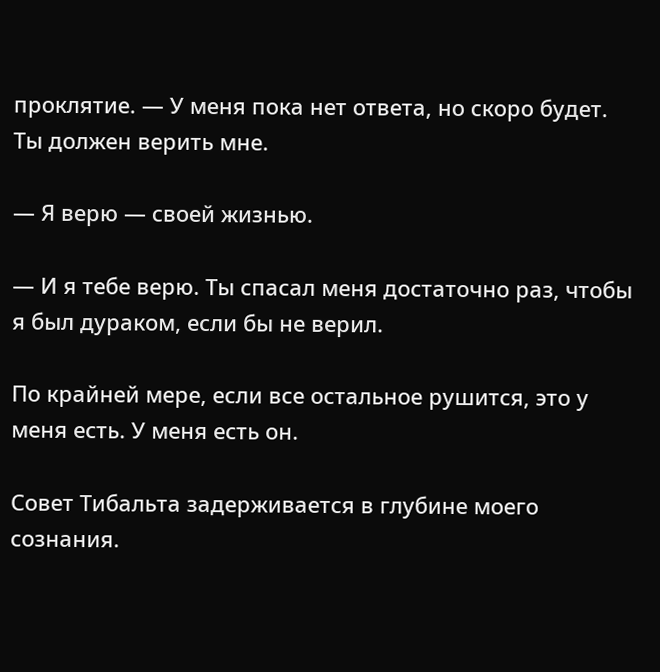проклятие. — У меня пока нет ответа, но скоро будет. Ты должен верить мне.

— Я верю — своей жизнью.

— И я тебе верю. Ты спасал меня достаточно раз, чтобы я был дураком, если бы не верил.

По крайней мере, если все остальное рушится, это у меня есть. У меня есть он.

Совет Тибальта задерживается в глубине моего сознания.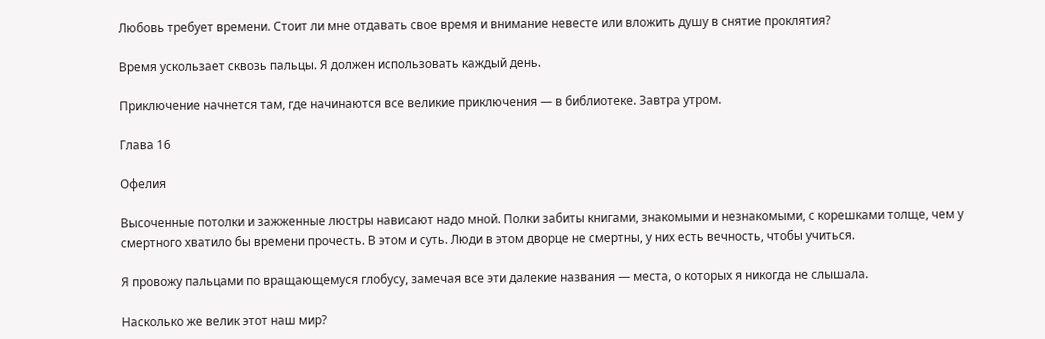Любовь требует времени. Стоит ли мне отдавать свое время и внимание невесте или вложить душу в снятие проклятия?

Время ускользает сквозь пальцы. Я должен использовать каждый день.

Приключение начнется там, где начинаются все великие приключения — в библиотеке. Завтра утром.

Глава 16

Офелия

Высоченные потолки и зажженные люстры нависают надо мной. Полки забиты книгами, знакомыми и незнакомыми, с корешками толще, чем у смертного хватило бы времени прочесть. В этом и суть. Люди в этом дворце не смертны, у них есть вечность, чтобы учиться.

Я провожу пальцами по вращающемуся глобусу, замечая все эти далекие названия — места, о которых я никогда не слышала.

Насколько же велик этот наш мир?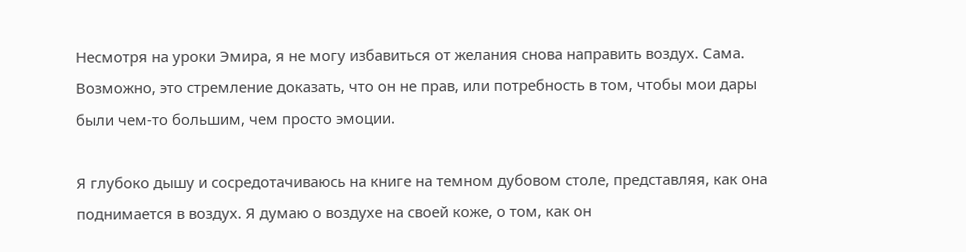Несмотря на уроки Эмира, я не могу избавиться от желания снова направить воздух. Сама. Возможно, это стремление доказать, что он не прав, или потребность в том, чтобы мои дары были чем-то большим, чем просто эмоции.

Я глубоко дышу и сосредотачиваюсь на книге на темном дубовом столе, представляя, как она поднимается в воздух. Я думаю о воздухе на своей коже, о том, как он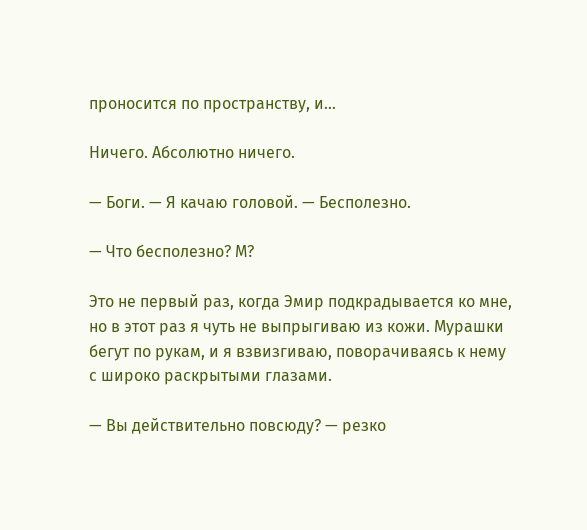проносится по пространству, и…

Ничего. Абсолютно ничего.

— Боги. — Я качаю головой. — Бесполезно.

— Что бесполезно? М?

Это не первый раз, когда Эмир подкрадывается ко мне, но в этот раз я чуть не выпрыгиваю из кожи. Мурашки бегут по рукам, и я взвизгиваю, поворачиваясь к нему с широко раскрытыми глазами.

— Вы действительно повсюду? — резко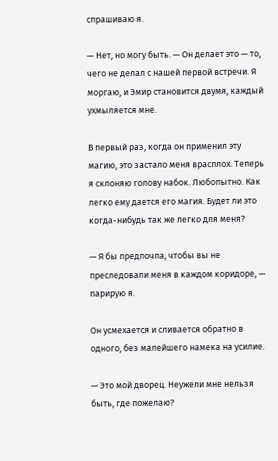спрашиваю я.

— Нет, но могу быть. — Он делает это — то, чего не делал с нашей первой встречи. Я моргаю, и Эмир становится двумя, каждый ухмыляется мне.

В первый раз, когда он применил эту магию, это застало меня врасплох. Теперь я склоняю голову набок. Любопытно. Как легко ему дается его магия. Будет ли это когда-нибудь так же легко для меня?

— Я бы предпочла, чтобы вы не преследовали меня в каждом коридоре, — парирую я.

Он усмехается и сливается обратно в одного, без малейшего намека на усилие.

— Это мой дворец. Неужели мне нельзя быть, где пожелаю?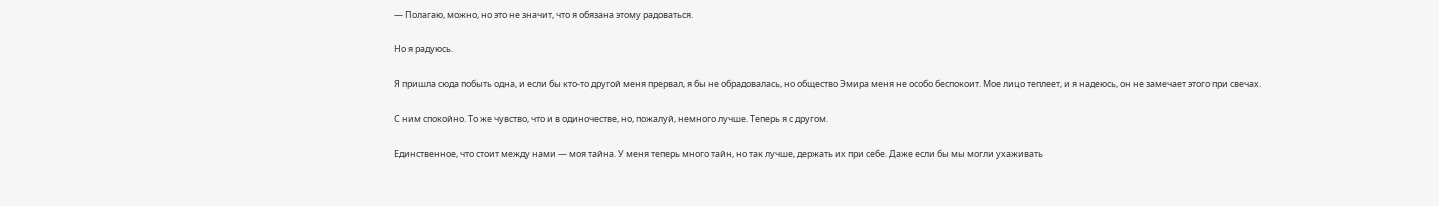— Полагаю, можно, но это не значит, что я обязана этому радоваться.

Но я радуюсь.

Я пришла сюда побыть одна, и если бы кто-то другой меня прервал, я бы не обрадовалась, но общество Эмира меня не особо беспокоит. Мое лицо теплеет, и я надеюсь, он не замечает этого при свечах.

С ним спокойно. То же чувство, что и в одиночестве, но, пожалуй, немного лучше. Теперь я с другом.

Единственное, что стоит между нами — моя тайна. У меня теперь много тайн, но так лучше, держать их при себе. Даже если бы мы могли ухаживать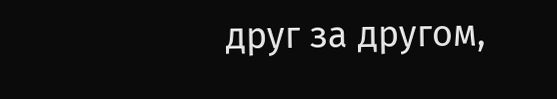друг за другом,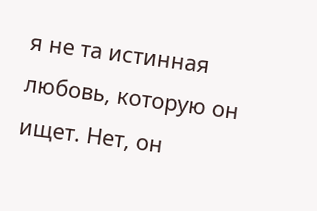я не та истинная любовь, которую он ищет. Нет, он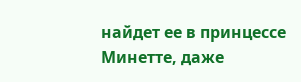найдет ее в принцессе Минетте, даже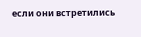если они встретились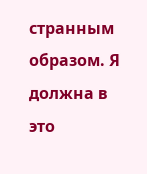странным образом. Я должна в это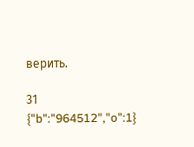верить.

31
{"b":"964512","o":1}